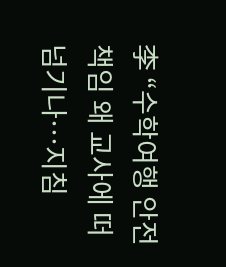李 “수학여행 안전책임 왜 교사에 떠넘기나…지침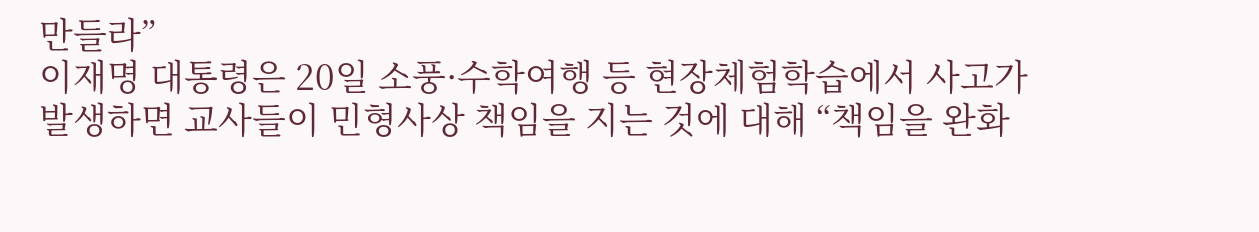만들라”
이재명 대통령은 20일 소풍·수학여행 등 현장체험학습에서 사고가 발생하면 교사들이 민형사상 책임을 지는 것에 대해 “책임을 완화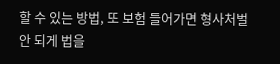할 수 있는 방법, 또 보험 들어가면 형사처벌 안 되게 법을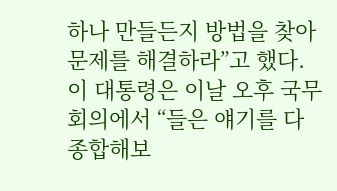하나 만들든지 방법을 찾아 문제를 해결하라”고 했다.이 대통령은 이날 오후 국무회의에서 “들은 얘기를 다 종합해보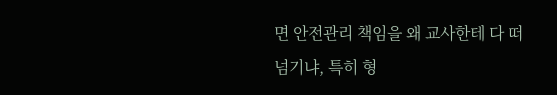면 안전관리 책임을 왜 교사한테 다 떠넘기냐, 특히 형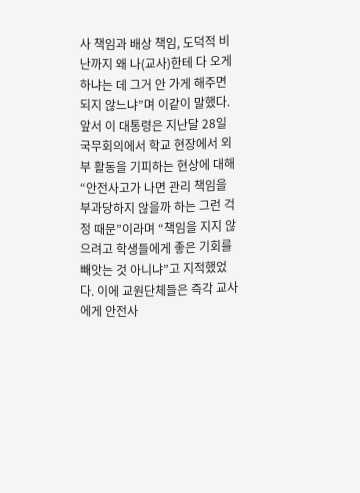사 책임과 배상 책임, 도덕적 비난까지 왜 나(교사)한테 다 오게 하냐는 데 그거 안 가게 해주면 되지 않느냐”며 이같이 말했다. 앞서 이 대통령은 지난달 28일 국무회의에서 학교 현장에서 외부 활동을 기피하는 현상에 대해 “안전사고가 나면 관리 책임을 부과당하지 않을까 하는 그런 걱정 때문”이라며 “책임을 지지 않으려고 학생들에게 좋은 기회를 빼앗는 것 아니냐”고 지적했었다. 이에 교원단체들은 즉각 교사에게 안전사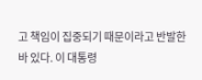고 책임이 집중되기 때문이라고 반발한 바 있다. 이 대통령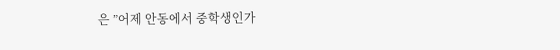은 ”어제 안동에서 중학생인가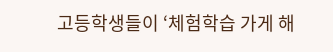고등학생들이 ‘체험학습 가게 해